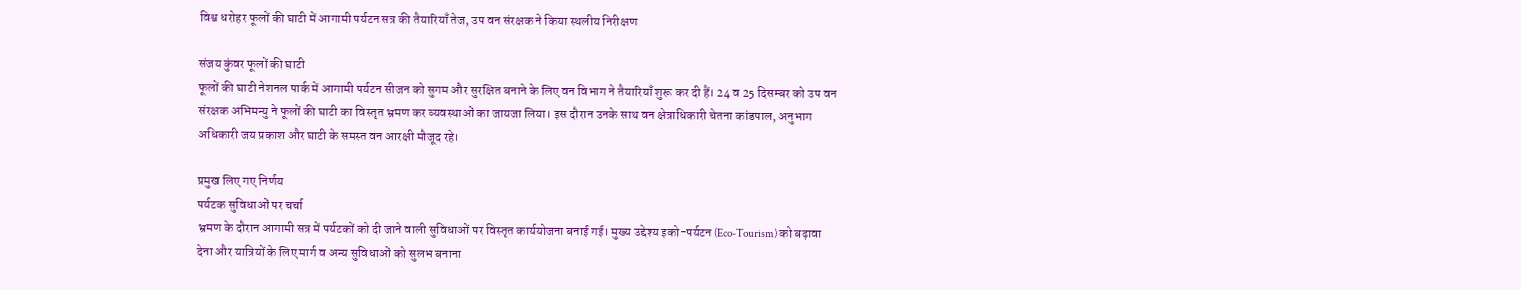विश्व धरोहर फूलों की घाटी में आगामी पर्यटन सत्र की तैयारियाँ तेज, उप वन संरक्षक ने किया स्थलीय निरीक्षण

संजय कुंवर फूलों की घाटी
फूलों की घाटी नेशनल पार्क में आगामी पर्यटन सीजन को सुगम और सुरक्षित बनाने के लिए वन विभाग ने तैयारियाँ शुरू कर दी हैं। 24 व 25 दिसम्बर को उप वन संरक्षक अभिमन्यु ने फूलों की घाटी का विस्तृत भ्रमण कर व्यवस्थाओं का जायजा लिया। इस दौरान उनके साथ वन क्षेत्राधिकारी चेतना कांडपाल, अनुभाग अधिकारी जय प्रकाश और घाटी के समस्त वन आरक्षी मौजूद रहे।

प्रमुख लिए गए निर्णय
पर्यटक सुविधाओं पर चर्चा
भ्रमण के दौरान आगामी सत्र में पर्यटकों को दी जाने वाली सुविधाओं पर विस्तृत कार्ययोजना बनाई गई। मुख्य उद्देश्य इको-पर्यटन (Eco-Tourism) को बढ़ावा देना और यात्रियों के लिए मार्ग व अन्य सुविधाओं को सुलभ बनाना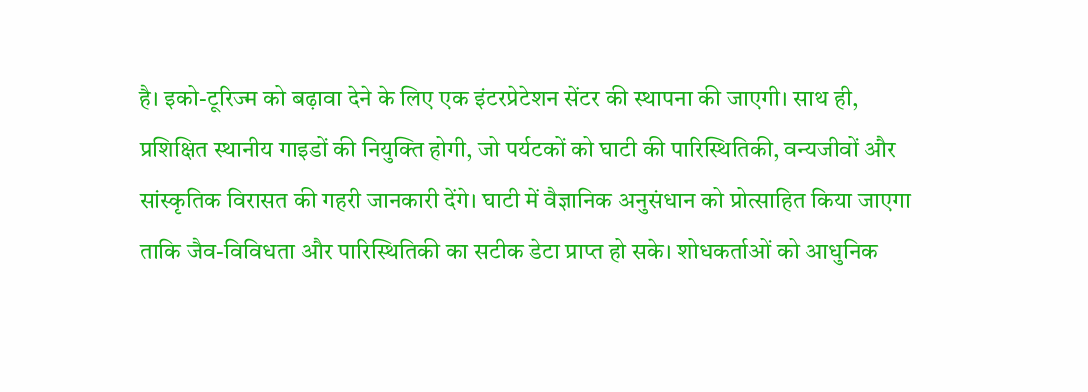है। इको-टूरिज्म को बढ़ावा देने के लिए एक इंटरप्रेटेशन सेंटर की स्थापना की जाएगी। साथ ही, प्रशिक्षित स्थानीय गाइडों की नियुक्ति होगी, जो पर्यटकों को घाटी की पारिस्थितिकी, वन्यजीवों और सांस्कृतिक विरासत की गहरी जानकारी देंगे। घाटी में वैज्ञानिक अनुसंधान को प्रोत्साहित किया जाएगा ताकि जैव-विविधता और पारिस्थितिकी का सटीक डेटा प्राप्त हो सके। शोधकर्ताओं को आधुनिक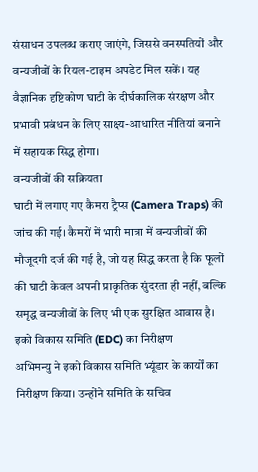संसाधन उपलब्ध कराए जाएंगे, जिससे वनस्पतियों और वन्यजीवों के रियल-टाइम अपडेट मिल सकें। यह वैज्ञानिक दृष्टिकोण घाटी के दीर्घकालिक संरक्षण और प्रभावी प्रबंधन के लिए साक्ष्य-आधारित नीतियां बनाने में सहायक सिद्ध होगा।
वन्यजीवों की सक्रियता
घाटी में लगाए गए कैमरा ट्रैप्स (Camera Traps) की जांच की गई। कैमरों में भारी मात्रा में वन्यजीवों की मौजूदगी दर्ज की गई है, जो यह सिद्ध करता है कि फूलों की घाटी केवल अपनी प्राकृतिक सुंदरता ही नहीं, बल्कि समृद्ध वन्यजीवों के लिए भी एक सुरक्षित आवास है।
इको विकास समिति (EDC) का निरीक्षण
अभिमन्यु ने इको विकास समिति भ्यूंडार के कार्यों का निरीक्षण किया। उन्होंने समिति के सचिव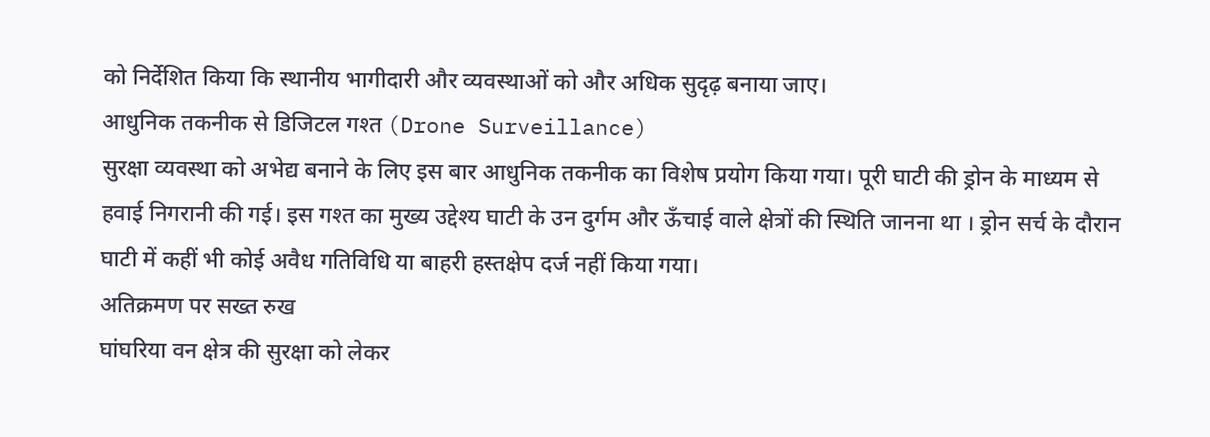को निर्देशित किया कि स्थानीय भागीदारी और व्यवस्थाओं को और अधिक सुदृढ़ बनाया जाए।
आधुनिक तकनीक से डिजिटल गश्त (Drone Surveillance)
सुरक्षा व्यवस्था को अभेद्य बनाने के लिए इस बार आधुनिक तकनीक का विशेष प्रयोग किया गया। पूरी घाटी की ड्रोन के माध्यम से हवाई निगरानी की गई। इस गश्त का मुख्य उद्देश्य घाटी के उन दुर्गम और ऊँचाई वाले क्षेत्रों की स्थिति जानना था । ड्रोन सर्च के दौरान घाटी में कहीं भी कोई अवैध गतिविधि या बाहरी हस्तक्षेप दर्ज नहीं किया गया।
अतिक्रमण पर सख्त रुख
घांघरिया वन क्षेत्र की सुरक्षा को लेकर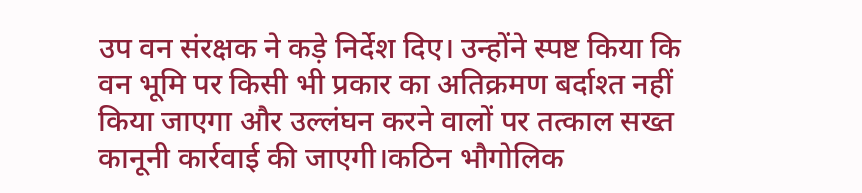उप वन संरक्षक ने कड़े निर्देश दिए। उन्होंने स्पष्ट किया कि वन भूमि पर किसी भी प्रकार का अतिक्रमण बर्दाश्त नहीं किया जाएगा और उल्लंघन करने वालों पर तत्काल सख्त कानूनी कार्रवाई की जाएगी।कठिन भौगोलिक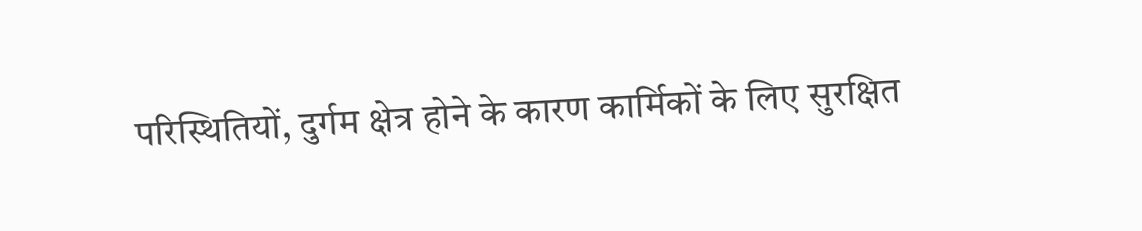परिस्थितियों, दुर्गम क्षेत्र होने के कारण कार्मिकों के लिए सुरक्षित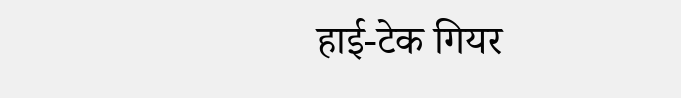हाई-टेक गियर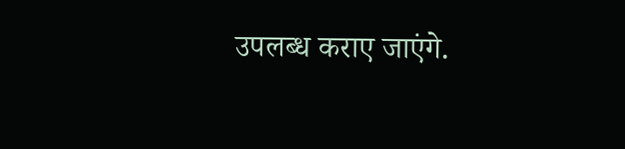उपलब्ध कराए जाएंगे.